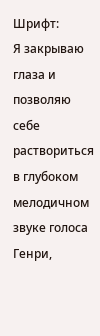Шрифт:
Я закрываю глаза и позволяю себе раствориться в глубоком мелодичном звуке голоса Генри,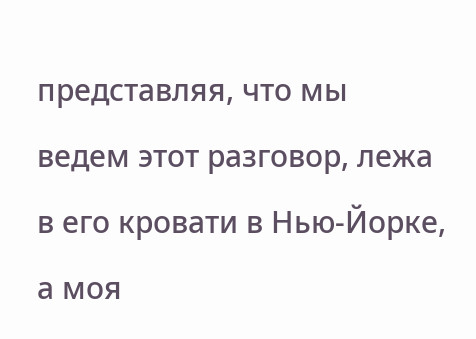представляя, что мы ведем этот разговор, лежа в его кровати в Нью-Йорке, а моя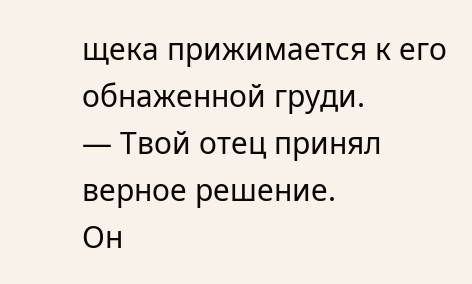щека прижимается к его обнаженной груди.
— Твой отец принял верное решение.
Он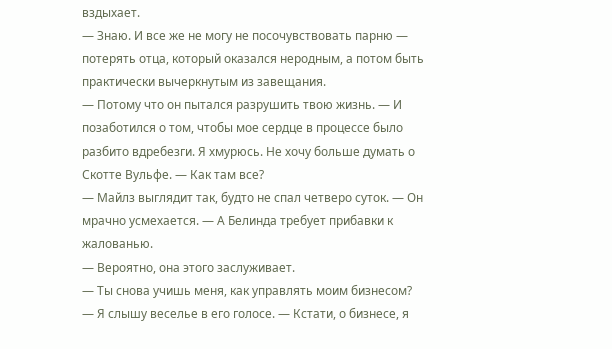вздыхает.
— Знаю. И все же не могу не посочувствовать парню — потерять отца, который оказался неродным, а потом быть практически вычеркнутым из завещания.
— Потому что он пытался разрушить твою жизнь. — И позаботился о том, чтобы мое сердце в процессе было разбито вдребезги. Я хмурюсь. Не хочу больше думать о Скотте Вульфе. — Как там все?
— Майлз выглядит так, будто не спал четверо суток. — Он мрачно усмехается. — А Белинда требует прибавки к жалованью.
— Вероятно, она этого заслуживает.
— Ты снова учишь меня, как управлять моим бизнесом? — Я слышу веселье в его голосе. — Кстати, о бизнесе, я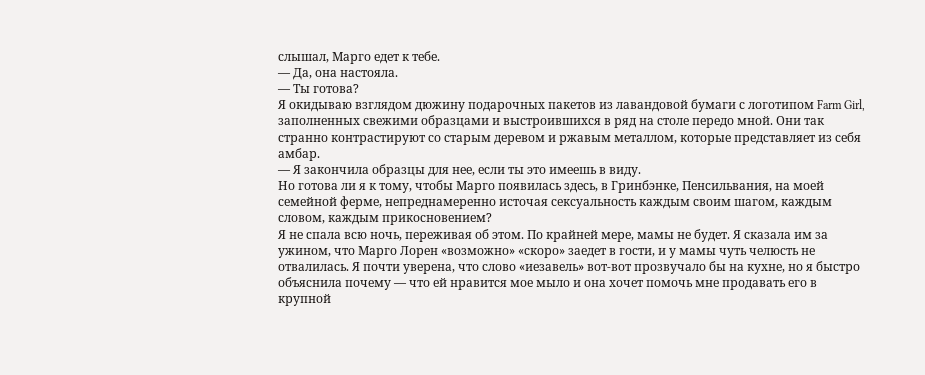слышал, Марго едет к тебе.
— Да, она настояла.
— Ты готова?
Я окидываю взглядом дюжину подарочных пакетов из лавандовой бумаги с логотипом Farm Girl, заполненных свежими образцами и выстроившихся в ряд на столе передо мной. Они так странно контрастируют со старым деревом и ржавым металлом, которые представляет из себя амбар.
— Я закончила образцы для нее, если ты это имеешь в виду.
Но готова ли я к тому, чтобы Марго появилась здесь, в Гринбэнке, Пенсильвания, на моей семейной ферме, непреднамеренно источая сексуальность каждым своим шагом, каждым словом, каждым прикосновением?
Я не спала всю ночь, переживая об этом. По крайней мере, мамы не будет. Я сказала им за ужином, что Марго Лорен «возможно» «скоро» заедет в гости, и у мамы чуть челюсть не отвалилась. Я почти уверена, что слово «иезавель» вот-вот прозвучало бы на кухне, но я быстро объяснила почему — что ей нравится мое мыло и она хочет помочь мне продавать его в крупной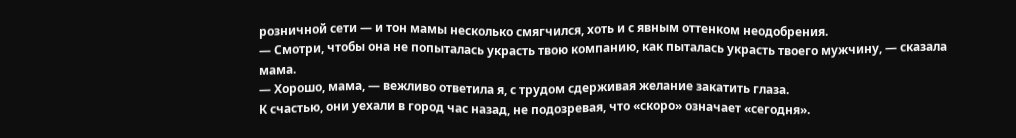розничной сети — и тон мамы несколько смягчился, хоть и с явным оттенком неодобрения.
— Смотри, чтобы она не попыталась украсть твою компанию, как пыталась украсть твоего мужчину, — сказала мама.
— Хорошо, мама, — вежливо ответила я, с трудом сдерживая желание закатить глаза.
К счастью, они уехали в город час назад, не подозревая, что «скоро» означает «сегодня».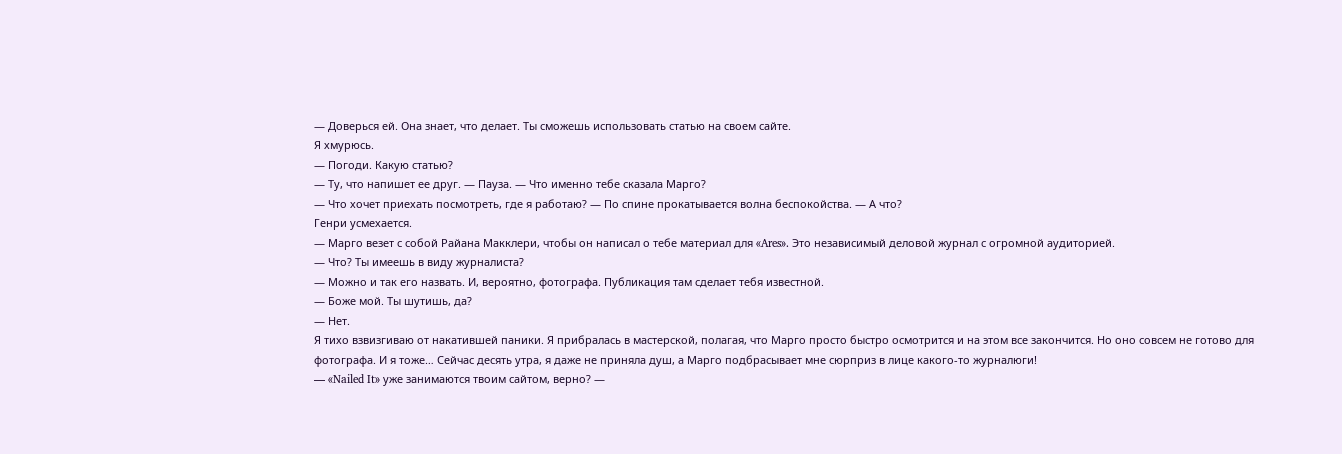— Доверься ей. Она знает, что делает. Ты сможешь использовать статью на своем сайте.
Я хмурюсь.
— Погоди. Какую статью?
— Ту, что напишет ее друг. — Пауза. — Что именно тебе сказала Марго?
— Что хочет приехать посмотреть, где я работаю? — По спине прокатывается волна беспокойства. — А что?
Генри усмехается.
— Марго везет с собой Райана Макклери, чтобы он написал о тебе материал для «Ares». Это независимый деловой журнал с огромной аудиторией.
— Что? Ты имеешь в виду журналиста?
— Можно и так его назвать. И, вероятно, фотографа. Публикация там сделает тебя известной.
— Боже мой. Ты шутишь, да?
— Нет.
Я тихо взвизгиваю от накатившей паники. Я прибралась в мастерской, полагая, что Марго просто быстро осмотрится и на этом все закончится. Но оно совсем не готово для фотографа. И я тоже… Сейчас десять утра, я даже не приняла душ, а Марго подбрасывает мне сюрприз в лице какого-то журналюги!
— «Nailed It» уже занимаются твоим сайтом, верно? —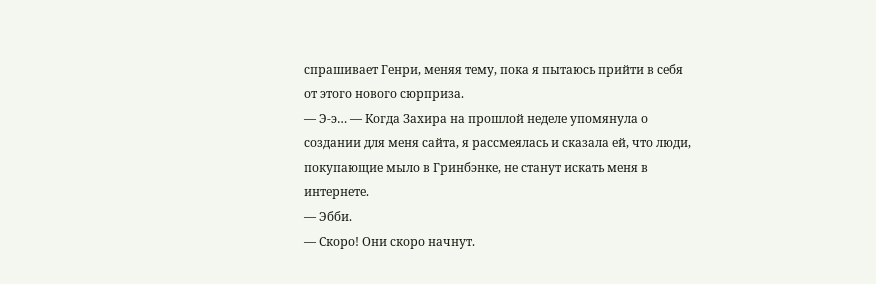спрашивает Генри, меняя тему, пока я пытаюсь прийти в себя от этого нового сюрприза.
— Э-э… — Когда Захира на прошлой неделе упомянула о создании для меня сайта, я рассмеялась и сказала ей, что люди, покупающие мыло в Гринбэнке, не станут искать меня в интернете.
— Эбби.
— Скоро! Они скоро начнут.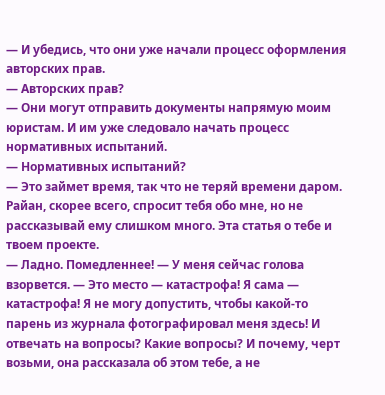— И убедись, что они уже начали процесс оформления авторских прав.
— Авторских прав?
— Они могут отправить документы напрямую моим юристам. И им уже следовало начать процесс нормативных испытаний.
— Нормативных испытаний?
— Это займет время, так что не теряй времени даром. Райан, скорее всего, спросит тебя обо мне, но не рассказывай ему слишком много. Эта статья о тебе и твоем проекте.
— Ладно. Помедленнее! — У меня сейчас голова взорвется. — Это место — катастрофа! Я сама — катастрофа! Я не могу допустить, чтобы какой-то парень из журнала фотографировал меня здесь! И отвечать на вопросы? Какие вопросы? И почему, черт возьми, она рассказала об этом тебе, а не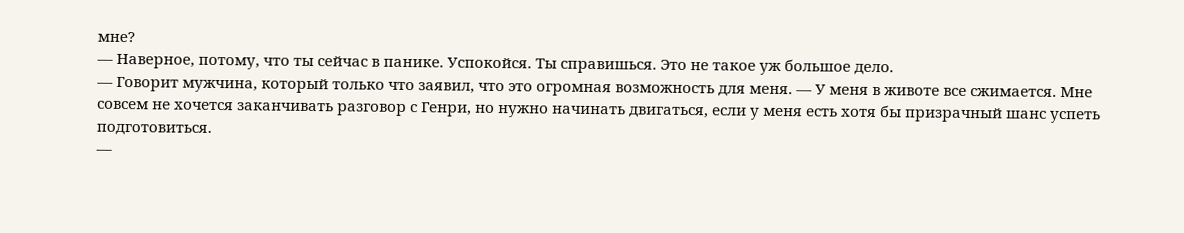мне?
— Наверное, потому, что ты сейчас в панике. Успокойся. Ты справишься. Это не такое уж большое дело.
— Говорит мужчина, который только что заявил, что это огромная возможность для меня. — У меня в животе все сжимается. Мне совсем не хочется заканчивать разговор с Генри, но нужно начинать двигаться, если у меня есть хотя бы призрачный шанс успеть подготовиться.
—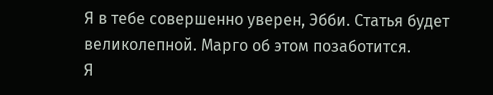Я в тебе совершенно уверен, Эбби. Статья будет великолепной. Марго об этом позаботится.
Я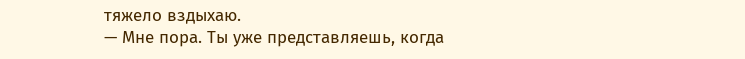тяжело вздыхаю.
— Мне пора. Ты уже представляешь, когда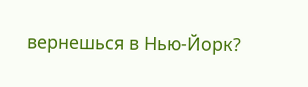вернешься в Нью-Йорк?